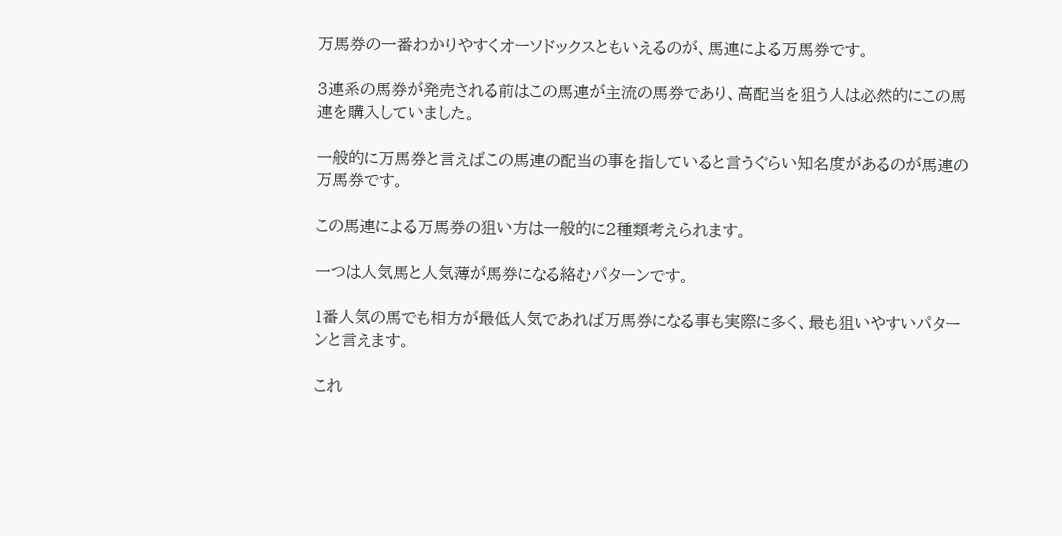万馬券の一番わかりやすくオーソドックスともいえるのが、馬連による万馬券です。

3連系の馬券が発売される前はこの馬連が主流の馬券であり、高配当を狙う人は必然的にこの馬連を購入していました。

一般的に万馬券と言えばこの馬連の配当の事を指していると言うぐらい知名度があるのが馬連の万馬券です。

この馬連による万馬券の狙い方は一般的に2種類考えられます。

一つは人気馬と人気薄が馬券になる絡むパターンです。

1番人気の馬でも相方が最低人気であれば万馬券になる事も実際に多く、最も狙いやすいパターンと言えます。

これ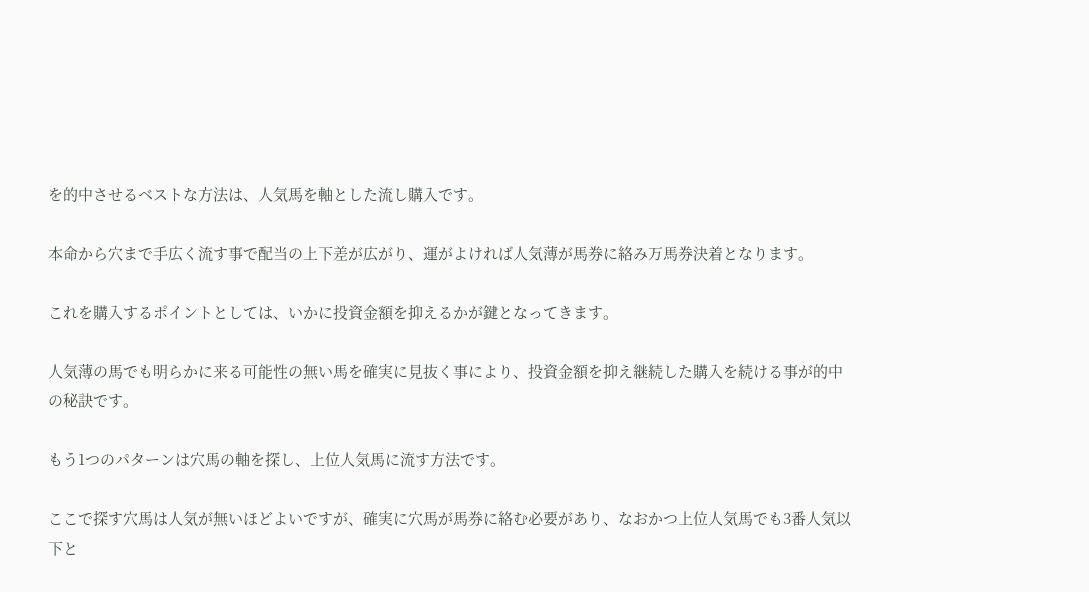を的中させるベストな方法は、人気馬を軸とした流し購入です。

本命から穴まで手広く流す事で配当の上下差が広がり、運がよければ人気薄が馬券に絡み万馬券決着となります。

これを購入するポイントとしては、いかに投資金額を抑えるかが鍵となってきます。

人気薄の馬でも明らかに来る可能性の無い馬を確実に見抜く事により、投資金額を抑え継続した購入を続ける事が的中の秘訣です。

もう1つのパターンは穴馬の軸を探し、上位人気馬に流す方法です。

ここで探す穴馬は人気が無いほどよいですが、確実に穴馬が馬券に絡む必要があり、なおかつ上位人気馬でも3番人気以下と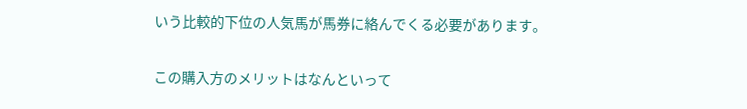いう比較的下位の人気馬が馬券に絡んでくる必要があります。

この購入方のメリットはなんといって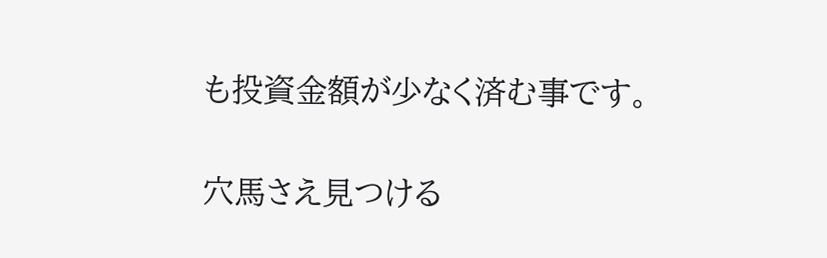も投資金額が少なく済む事です。

穴馬さえ見つける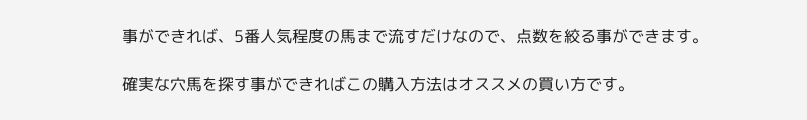事ができれば、5番人気程度の馬まで流すだけなので、点数を絞る事ができます。

確実な穴馬を探す事ができればこの購入方法はオススメの買い方です。